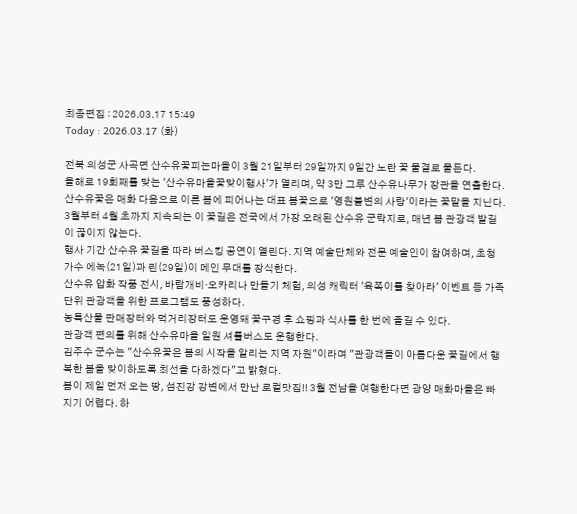최종편집 : 2026.03.17 15:49
Today : 2026.03.17 (화)

전북 의성군 사곡면 산수유꽃피는마을이 3월 21일부터 29일까지 9일간 노란 꽃 물결로 물든다.
올해로 19회째를 맞는 '산수유마을꽃맞이행사'가 열리며, 약 3만 그루 산수유나무가 장관을 연출한다.
산수유꽃은 매화 다음으로 이른 봄에 피어나는 대표 봄꽃으로 '영원불변의 사랑'이라는 꽃말을 지닌다.
3월부터 4월 초까지 지속되는 이 꽃길은 전국에서 가장 오래된 산수유 군락지로, 매년 봄 관광객 발길이 끊이지 않는다.
행사 기간 산수유 꽃길을 따라 버스킹 공연이 열린다. 지역 예술단체와 전문 예술인이 참여하며, 초청 가수 에녹(21일)과 린(29일)이 메인 무대를 장식한다.
산수유 압화 작품 전시, 바람개비·오카리나 만들기 체험, 의성 캐릭터 '육쪽이를 찾아라' 이벤트 등 가족 단위 관광객을 위한 프로그램도 풍성하다.
농특산물 판매장터와 먹거리장터도 운영돼 꽃구경 후 쇼핑과 식사를 한 번에 즐길 수 있다.
관광객 편의를 위해 산수유마을 일원 셔틀버스도 운행한다.
김주수 군수는 "산수유꽃은 봄의 시작을 알리는 지역 자원"이라며 "관광객들이 아름다운 꽃길에서 행복한 봄을 맞이하도록 최선을 다하겠다"고 밝혔다.
봄이 제일 먼저 오는 땅, 섬진강 강변에서 만난 로컬맛집!! 3월 전남을 여행한다면 광양 매화마을은 빠지기 어렵다. 하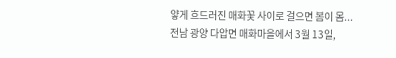얗게 흐드러진 매화꽃 사이로 걸으면 봄이 몸...
전남 광양 다압면 매화마을에서 3월 13일,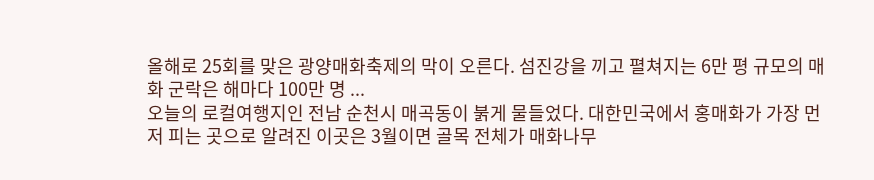올해로 25회를 맞은 광양매화축제의 막이 오른다. 섬진강을 끼고 펼쳐지는 6만 평 규모의 매화 군락은 해마다 100만 명 ...
오늘의 로컬여행지인 전남 순천시 매곡동이 붉게 물들었다. 대한민국에서 홍매화가 가장 먼저 피는 곳으로 알려진 이곳은 3월이면 골목 전체가 매화나무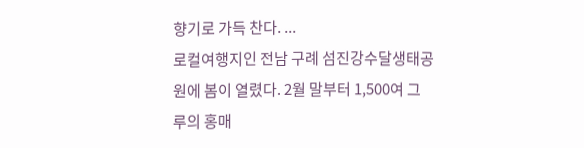향기로 가득 찬다. ...
로컬여행지인 전남 구례 섬진강수달생태공원에 봄이 열렸다. 2월 말부터 1,500여 그루의 홍매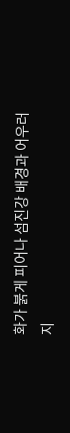화가 붉게 피어나 섬진강 배경과 어우러지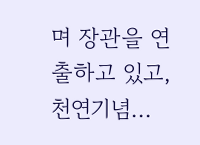며 장관을 연출하고 있고, 천연기념...